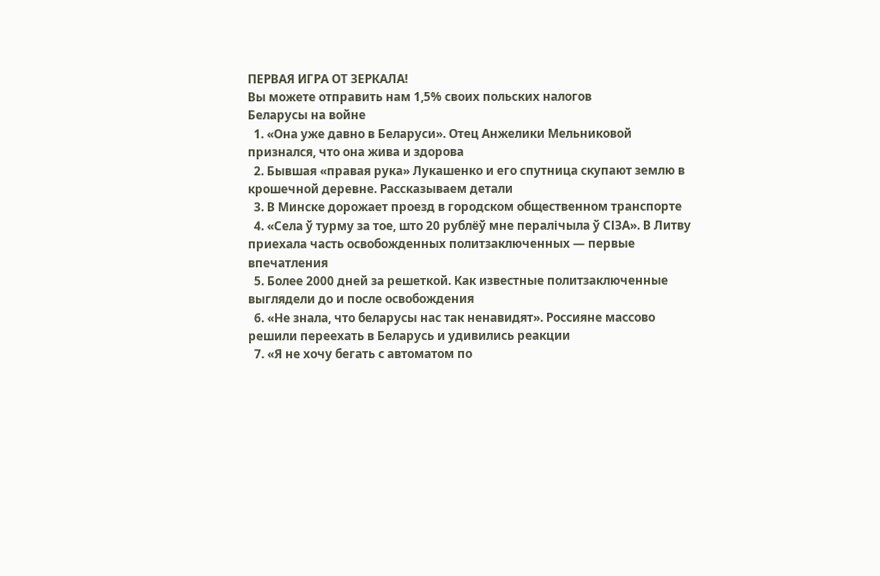ПЕРВАЯ ИГРА ОТ ЗЕРКАЛА!
Вы можете отправить нам 1,5% своих польских налогов
Беларусы на войне
  1. «Она уже давно в Беларуси». Отец Анжелики Мельниковой признался, что она жива и здорова
  2. Бывшая «правая рука» Лукашенко и его спутница скупают землю в крошечной деревне. Рассказываем детали
  3. В Минске дорожает проезд в городском общественном транспорте
  4. «Села ў турму за тое, што 20 рублёў мне пералічыла ў СІЗА». В Литву приехала часть освобожденных политзаключенных — первые впечатления
  5. Более 2000 дней за решеткой. Как известные политзаключенные выглядели до и после освобождения
  6. «Не знала, что беларусы нас так ненавидят». Россияне массово решили переехать в Беларусь и удивились реакции
  7. «Я не хочу бегать с автоматом по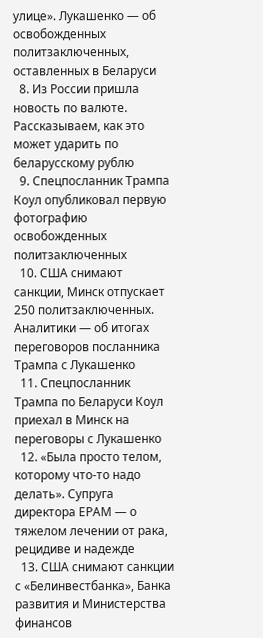улице». Лукашенко — об освобожденных политзаключенных, оставленных в Беларуси
  8. Из России пришла новость по валюте. Рассказываем, как это может ударить по беларусскому рублю
  9. Спецпосланник Трампа Коул опубликовал первую фотографию освобожденных политзаключенных
  10. США снимают санкции, Минск отпускает 250 политзаключенных. Аналитики — об итогах переговоров посланника Трампа с Лукашенко
  11. Спецпосланник Трампа по Беларуси Коул приехал в Минск на переговоры с Лукашенко
  12. «Была просто телом, которому что-то надо делать». Супруга директора ЕРАМ — о тяжелом лечении от рака, рецидиве и надежде
  13. США снимают санкции с «Белинвестбанка», Банка развития и Министерства финансов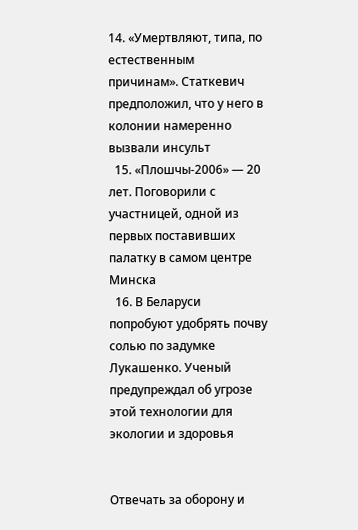14. «Умертвляют, типа, по естественным причинам». Статкевич предположил, что у него в колонии намеренно вызвали инсульт
  15. «Плошчы-2006» — 20 лет. Поговорили с участницей, одной из первых поставивших палатку в самом центре Минска
  16. В Беларуси попробуют удобрять почву солью по задумке Лукашенко. Ученый предупреждал об угрозе этой технологии для экологии и здоровья


Отвечать за оборону и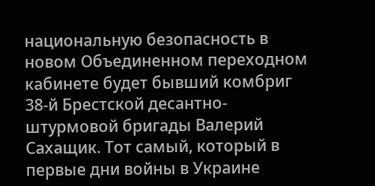национальную безопасность в новом Объединенном переходном кабинете будет бывший комбриг 38-й Брестской десантно-штурмовой бригады Валерий Сахащик. Тот самый, который в первые дни войны в Украине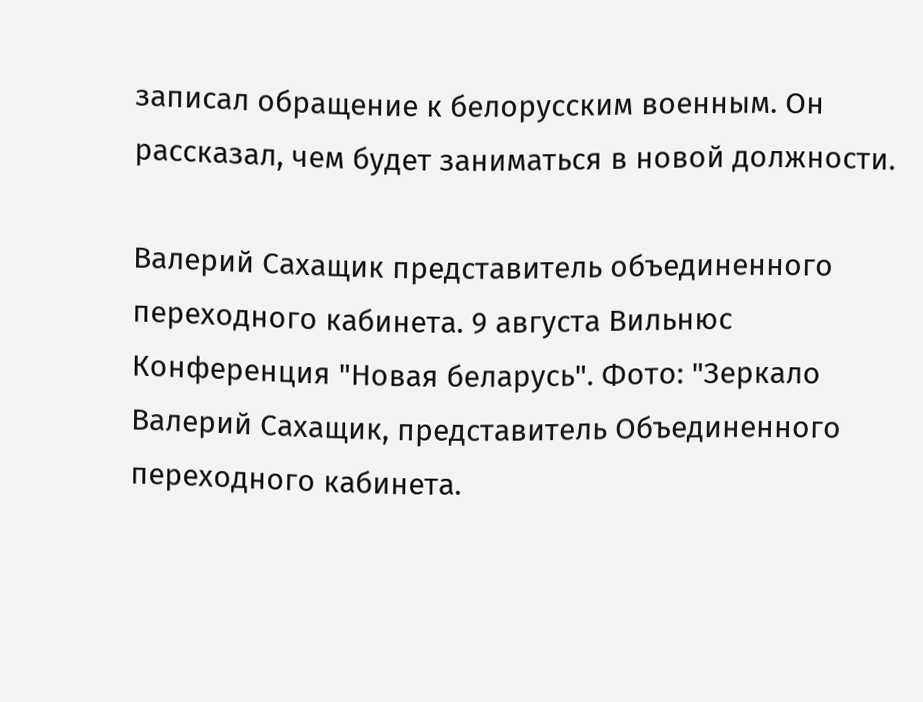записал обращение к белорусским военным. Он рассказал, чем будет заниматься в новой должности.

Валерий Сахащик представитель объединенного переходного кабинета. 9 августа Вильнюс Конференция "Новая беларусь". Фото: "Зеркало
Валерий Сахащик, представитель Объединенного переходного кабинета.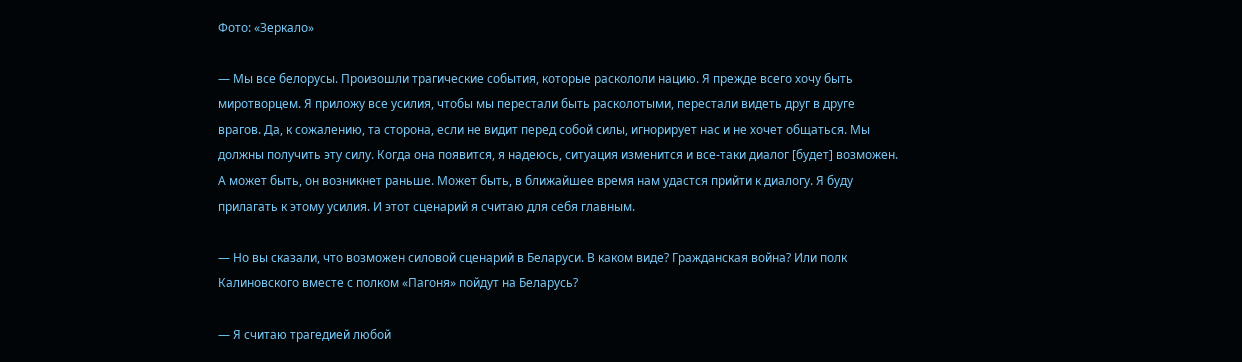Фото: «Зеркало»

— Мы все белорусы. Произошли трагические события, которые раскололи нацию. Я прежде всего хочу быть миротворцем. Я приложу все усилия, чтобы мы перестали быть расколотыми, перестали видеть друг в друге врагов. Да, к сожалению, та сторона, если не видит перед собой силы, игнорирует нас и не хочет общаться. Мы должны получить эту силу. Когда она появится, я надеюсь, ситуация изменится и все-таки диалог [будет] возможен. А может быть, он возникнет раньше. Может быть, в ближайшее время нам удастся прийти к диалогу. Я буду прилагать к этому усилия. И этот сценарий я считаю для себя главным.

— Но вы сказали, что возможен силовой сценарий в Беларуси. В каком виде? Гражданская война? Или полк Калиновского вместе с полком «Пагоня» пойдут на Беларусь?

— Я считаю трагедией любой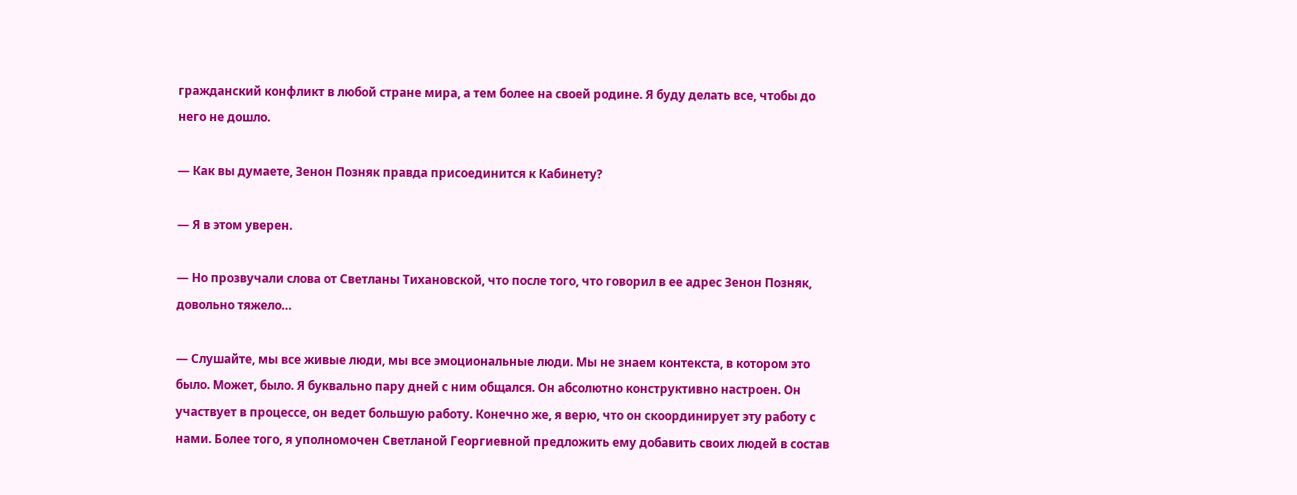гражданский конфликт в любой стране мира, а тем более на своей родине. Я буду делать все, чтобы до него не дошло.

— Как вы думаете, Зенон Позняк правда присоединится к Кабинету?

— Я в этом уверен.

— Но прозвучали слова от Светланы Тихановской, что после того, что говорил в ее адрес Зенон Позняк, довольно тяжело…

— Слушайте, мы все живые люди, мы все эмоциональные люди. Мы не знаем контекста, в котором это было. Может, было. Я буквально пару дней с ним общался. Он абсолютно конструктивно настроен. Он участвует в процессе, он ведет большую работу. Конечно же, я верю, что он скоординирует эту работу с нами. Более того, я уполномочен Светланой Георгиевной предложить ему добавить своих людей в состав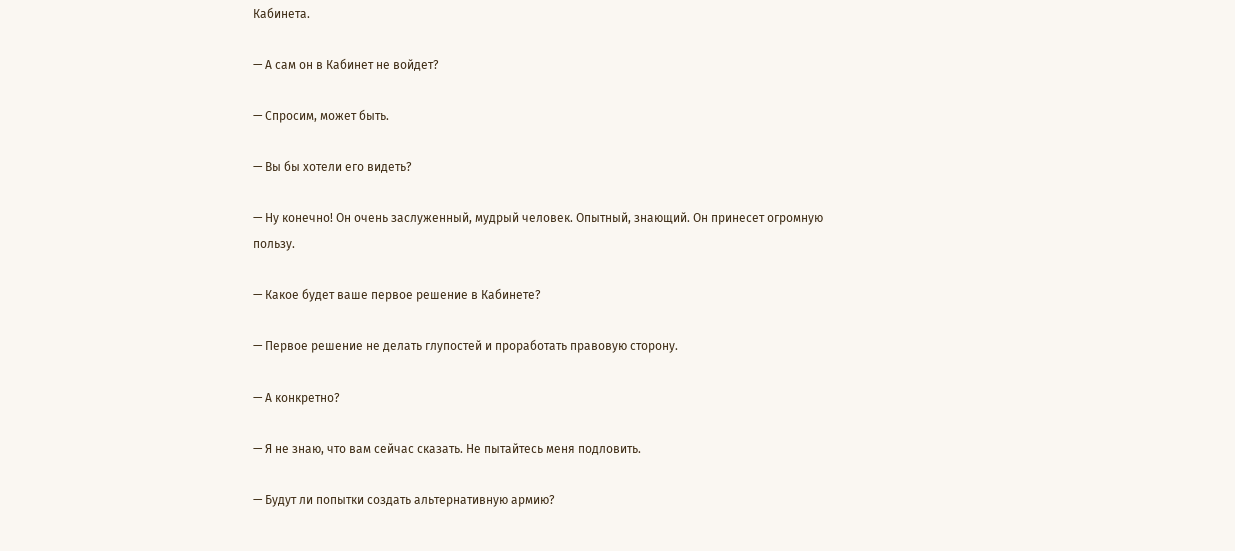Кабинета.

— А сам он в Кабинет не войдет?

— Спросим, может быть.

— Вы бы хотели его видеть?

— Ну конечно! Он очень заслуженный, мудрый человек. Опытный, знающий. Он принесет огромную пользу.

— Какое будет ваше первое решение в Кабинете?

— Первое решение не делать глупостей и проработать правовую сторону.

— А конкретно?

— Я не знаю, что вам сейчас сказать. Не пытайтесь меня подловить.

— Будут ли попытки создать альтернативную армию?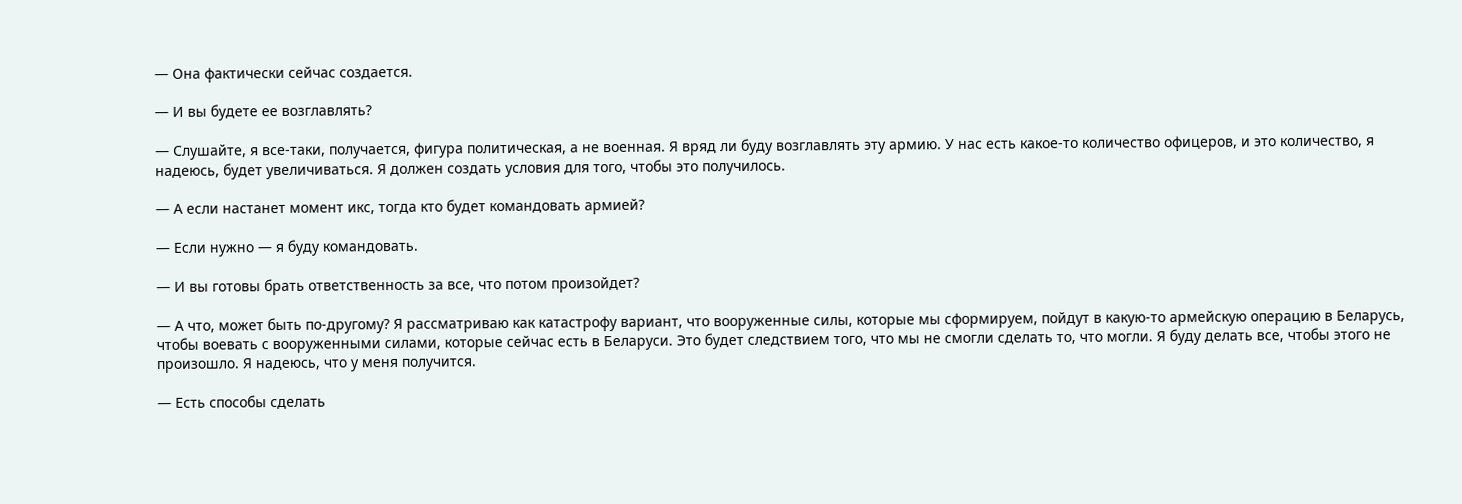— Она фактически сейчас создается.

— И вы будете ее возглавлять?

— Слушайте, я все-таки, получается, фигура политическая, а не военная. Я вряд ли буду возглавлять эту армию. У нас есть какое-то количество офицеров, и это количество, я надеюсь, будет увеличиваться. Я должен создать условия для того, чтобы это получилось.

— А если настанет момент икс, тогда кто будет командовать армией?

— Если нужно — я буду командовать.

— И вы готовы брать ответственность за все, что потом произойдет?

— А что, может быть по-другому? Я рассматриваю как катастрофу вариант, что вооруженные силы, которые мы сформируем, пойдут в какую-то армейскую операцию в Беларусь, чтобы воевать с вооруженными силами, которые сейчас есть в Беларуси. Это будет следствием того, что мы не смогли сделать то, что могли. Я буду делать все, чтобы этого не произошло. Я надеюсь, что у меня получится.

— Есть способы сделать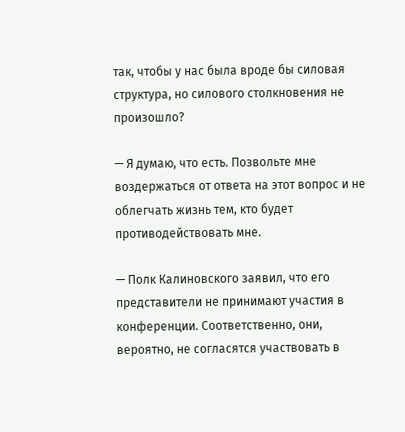так, чтобы у нас была вроде бы силовая структура, но силового столкновения не произошло?

— Я думаю, что есть. Позвольте мне воздержаться от ответа на этот вопрос и не облегчать жизнь тем, кто будет противодействовать мне.

— Полк Калиновского заявил, что его представители не принимают участия в конференции. Соответственно, они, вероятно, не согласятся участвовать в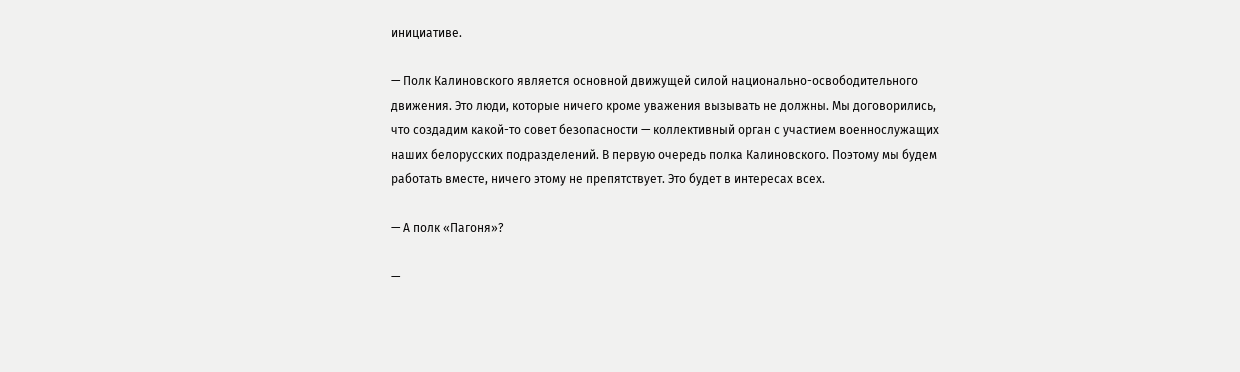инициативе.

— Полк Калиновского является основной движущей силой национально-освободительного движения. Это люди, которые ничего кроме уважения вызывать не должны. Мы договорились, что создадим какой-то совет безопасности — коллективный орган с участием военнослужащих наших белорусских подразделений. В первую очередь полка Калиновского. Поэтому мы будем работать вместе, ничего этому не препятствует. Это будет в интересах всех.

— А полк «Пагоня»?

—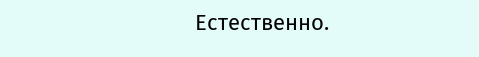Естественно.